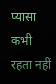प्यासा कभी रहता नहीं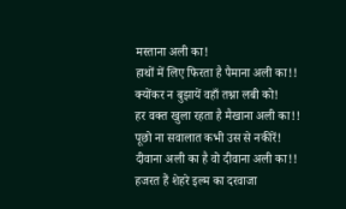मस्ताना अली का!
हाथों में लिए फिरता है पैमाना अली का!!
क्योंकर न बुझायें वहाँ तश्ना लबी को!
हर वक्त खुला रहता है मैखाना अली का!!
पूछो ना सवालात कभी उस से नकीरें!
दीवाना अली का है वो दीवाना अली का!!
हजरत हैं शेहरे इल्म का दरवाजा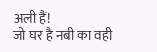अली हैं!
जो घर है नबी का वही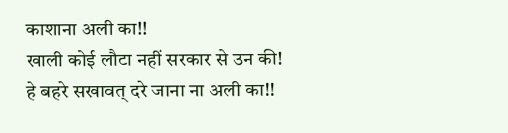काशाना अली का!!
खाली कोई लौटा नहीं सरकार से उन की!
हे बहरे सखावत् दरे जाना ना अली का!!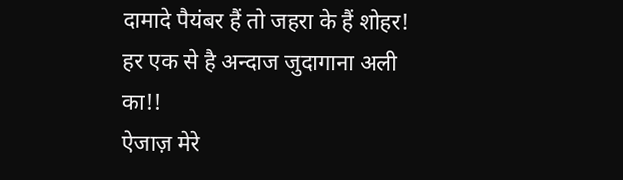दामादे पैयंबर हैं तो जहरा के हैं शोहर!
हर एक से है अन्दाज जुदागाना अली का!!
ऐजाज़ मेरे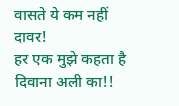वासते ये कम नहीं दावर!
हर एक मुझे कहता है दिवाना अली का!!